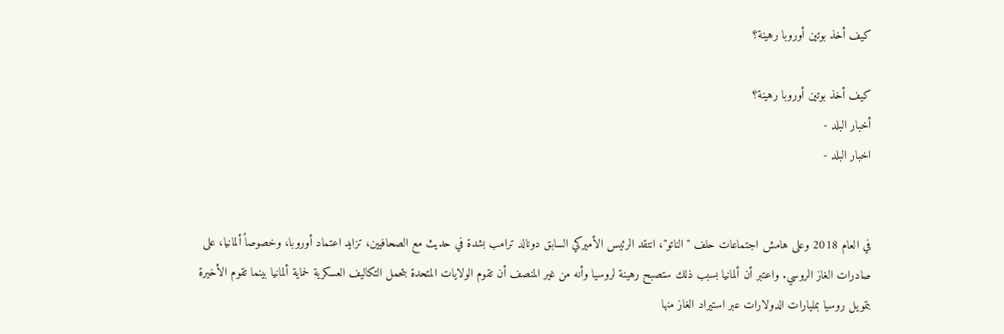كيف أخذ بوتين أوروبا رهينة؟

كيف أخذ بوتين أوروبا رهينة؟
أخبار البلد -
اخبار البلد -


في العام 2018 وعلى هامش اجتماعات حلف "الناتو"، انتقد الرئيس الأميركي السابق دونالد ترامب بشدة في حديث مع الصحافيين، تزايد اعتماد أوروبا، وخصوصاً ألمانيا، على صادرات الغاز الروسي. واعتبر أن ألمانيا بسبب ذلك ستصبح رهينة لروسيا وأنه من غير المنصف أن تقوم الولايات المتحدة بتحمل التكاليف العسكرية لحماية ألمانيا بينما تقوم الأخيرة بتمويل روسيا بمليارات الدولارات عبر استيراد الغاز منها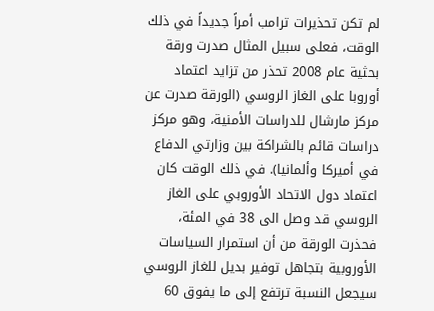لم تكن تحذيرات ترامب أمراً جديداً في ذلك الوقت، فعلى سبيل المثال صدرت ورقة بحثية عام 2008 تحذر من تزايد اعتماد أوروبا على الغاز الروسي (الورقة صدرت عن مركز مارشال للدراسات الأمنية، وهو مركز دراسات قائم بالشراكة بين وزارتي الدفاع في أميركا وألمانيا). في ذلك الوقت كان اعتماد دول الاتحاد الأوروبي على الغاز الروسي قد وصل الى 38 في المئة، فحذرت الورقة من أن استمرار السياسات الأوروبية بتجاهل توفير بديل للغاز الروسي سيجعل النسبة ترتفع إلى ما يفوق 60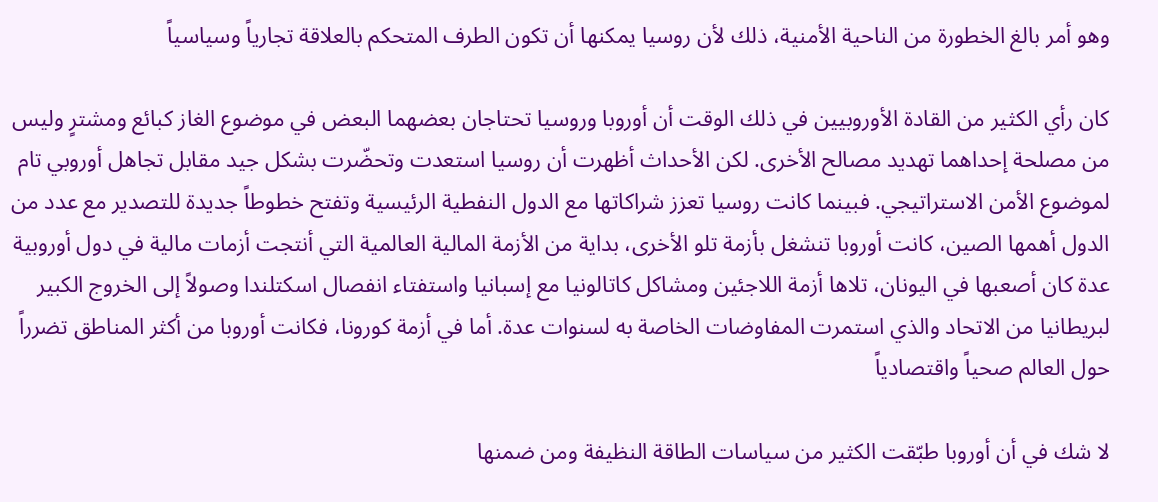وهو أمر بالغ الخطورة من الناحية الأمنية، ذلك لأن روسيا يمكنها أن تكون الطرف المتحكم بالعلاقة تجارياً وسياسياً

كان رأي الكثير من القادة الأوروبيين في ذلك الوقت أن أوروبا وروسيا تحتاجان بعضهما البعض في موضوع الغاز كبائع ومشترٍ وليس من مصلحة إحداهما تهديد مصالح الأخرى. لكن الأحداث أظهرت أن روسيا استعدت وتحضّرت بشكل جيد مقابل تجاهل أوروبي تام لموضوع الأمن الاستراتيجي. فبينما كانت روسيا تعزز شراكاتها مع الدول النفطية الرئيسية وتفتح خطوطاً جديدة للتصدير مع عدد من الدول أهمها الصين، كانت أوروبا تنشغل بأزمة تلو الأخرى، بداية من الأزمة المالية العالمية التي أنتجت أزمات مالية في دول أوروبية عدة كان أصعبها في اليونان، تلاها أزمة اللاجئين ومشاكل كاتالونيا مع إسبانيا واستفتاء انفصال اسكتلندا وصولاً إلى الخروج الكبير لبريطانيا من الاتحاد والذي استمرت المفاوضات الخاصة به لسنوات عدة. أما في أزمة كورونا، فكانت أوروبا من أكثر المناطق تضرراً حول العالم صحياً واقتصادياً

لا شك في أن أوروبا طبّقت الكثير من سياسات الطاقة النظيفة ومن ضمنها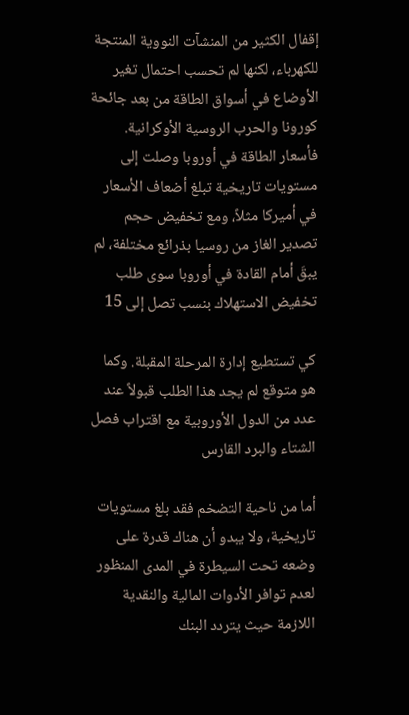إقفال الكثير من المنشآت النووية المنتجة للكهرباء، لكنها لم تحسب احتمال تغير الأوضاع في أسواق الطاقة من بعد جائحة كورونا والحرب الروسية الأوكرانية. فأسعار الطاقة في أوروبا وصلت إلى مستويات تاريخية تبلغ أضعاف الأسعار في أميركا مثلاً، ومع تخفيض حجم تصدير الغاز من روسيا بذرائع مختلفة، لم يبقَ أمام القادة في أوروبا سوى طلب تخفيض الاستهلاك بنسب تصل إلى 15

كي تستطيع إدارة المرحلة المقبلة. وكما هو متوقع لم يجد هذا الطلب قبولاً عند عدد من الدول الأوروبية مع اقتراب فصل الشتاء والبرد القارس

أما من ناحية التضخم فقد بلغ مستويات تاريخية، ولا يبدو أن هناك قدرة على وضعه تحت السيطرة في المدى المنظور لعدم توافر الأدوات المالية والنقدية اللازمة حيث يتردد البنك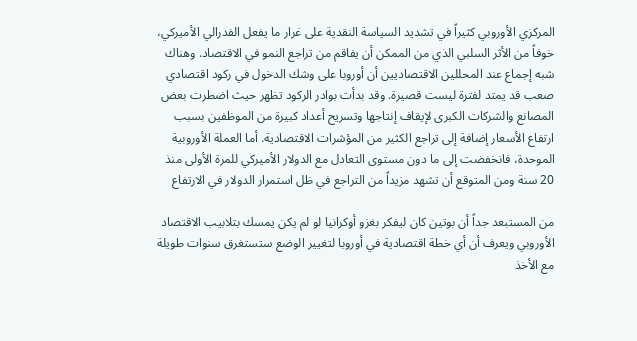المركزي الأوروبي كثيراً في تشديد السياسة النقدية على غرار ما يفعل الفدرالي الأميركي، خوفاً من الأثر السلبي الذي من الممكن أن يفاقم من تراجع النمو في الاقتصاد. وهناك شبه إجماع عند المحللين الاقتصاديين أن أوروبا على وشك الدخول في ركود اقتصادي صعب قد يمتد لفترة ليست قصيرة. وقد بدأت بوادر الركود تظهر حيث اضطرت بعض المصانع والشركات الكبرى لإيقاف إنتاجها وتسريح أعداد كبيرة من الموظفين بسبب ارتفاع الأسعار إضافة إلى تراجع الكثير من المؤشرات الاقتصادية. أما العملة الأوروبية الموحدة، فانخفضت إلى ما دون مستوى التعادل مع الدولار الأميركي للمرة الأولى منذ 20 سنة ومن المتوقع أن تشهد مزيداً من التراجع في ظل استمرار الدولار في الارتفاع

من المستبعد جداً أن بوتين كان ليفكر بغزو أوكرانيا لو لم يكن يمسك بتلابيب الاقتصاد الأوروبي ويعرف أن أي خطة اقتصادية في أوروبا لتغيير الوضع ستستغرق سنوات طويلة مع الأخذ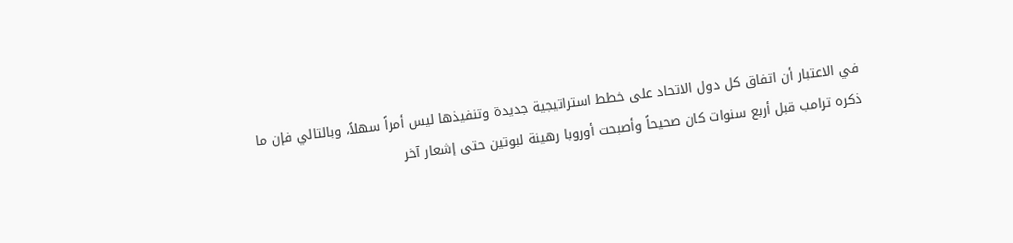في الاعتبار أن اتفاق كل دول الاتحاد على خطط استراتيجية جديدة وتنفيذها ليس أمراً سهلاً، وبالتالي فإن ما ذكره ترامب قبل أربع سنوات كان صحيحاً وأصبحت أوروبا رهينة لبوتين حتى إشعار آخر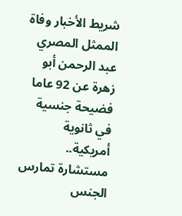شريط الأخبار وفاة الممثل المصري عبد الرحمن أبو زهرة عن 92 عاما فضيحة جنسية في ثانوية أمريكية.. مستشارة تمارس الجنس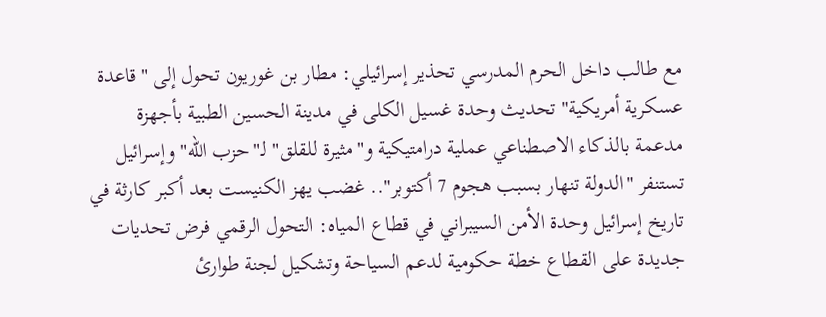مع طالب داخل الحرم المدرسي تحذير إسرائيلي: مطار بن غوريون تحول إلى "قاعدة عسكرية أمريكية" تحديث وحدة غسيل الكلى في مدينة الحسين الطبية بأجهزة مدعمة بالذكاء الاصطناعي عملية درامتيكية و"مثيرة للقلق" لـ"حزب الله" وإسرائيل تستنفر "الدولة تنهار بسبب هجوم 7 أكتوبر".. غضب يهز الكنيست بعد أكبر كارثة في تاريخ إسرائيل وحدة الأمن السيبراني في قطاع المياه: التحول الرقمي فرض تحديات جديدة على القطاع خطة حكومية لدعم السياحة وتشكيل لجنة طوارئ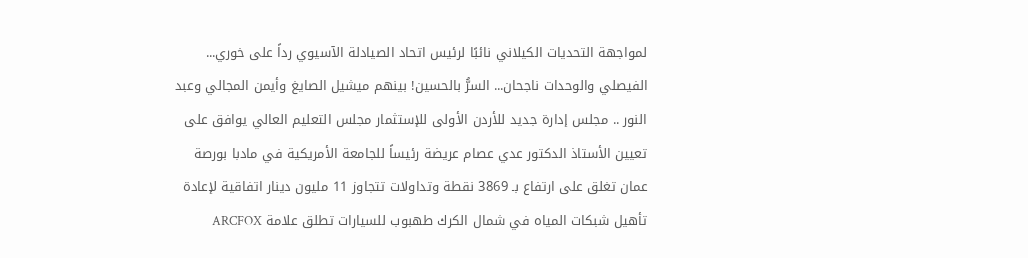لمواجهة التحديات الكيلاني نائبًا لرئيس اتحاد الصيادلة الآسيوي رداً على خوري... الفيصلي والوحدات ناجحان... السرُّ بالحسين! بينهم ميشيل الصايغ وأيمن المجالي وعبد النور .. مجلس إدارة جديد للأردن الأولى للإستثمار مجلس التعليم العالي يوافق على تعيين الأستاذ الدكتور عدي عصام عريضة رئيساً للجامعة الأمريكية في مادبا بورصة عمان تغلق على ارتفاع بـ 3869 نقطة وتداولات تتجاوز 11 مليون دينار اتفاقية لإعادة تأهيل شبكات المياه في شمال الكرك طهبوب للسيارات تطلق علامة ARCFOX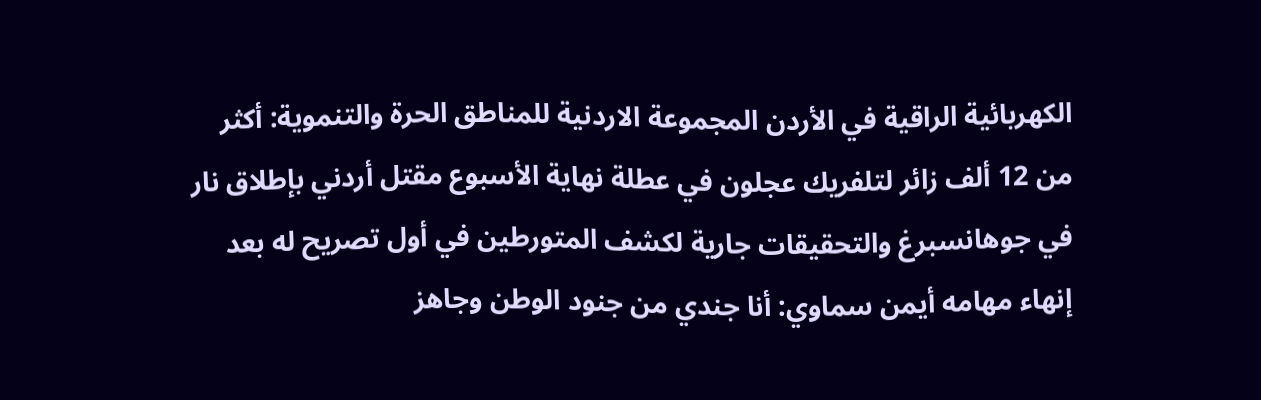الكهربائية الراقية في الأردن المجموعة الاردنية للمناطق الحرة والتنموية: أكثر من 12 ألف زائر لتلفريك عجلون في عطلة نهاية الأسبوع مقتل أردني بإطلاق نار في جوهانسبرغ والتحقيقات جارية لكشف المتورطين في أول تصريح له بعد إنهاء مهامه أيمن سماوي: أنا جندي من جنود الوطن وجاهز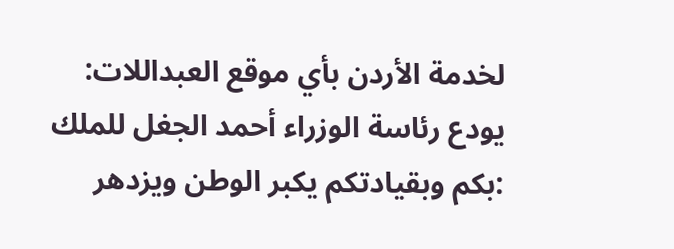لخدمة الأردن بأي موقع العبداللات: يودع رئاسة الوزراء أحمد الجغل للملك :بكم وبقيادتكم يكبر الوطن ويزدهر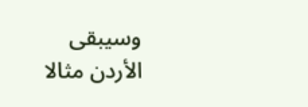وسيبقى الأردن مثالا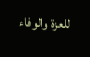للعزة والوفاء